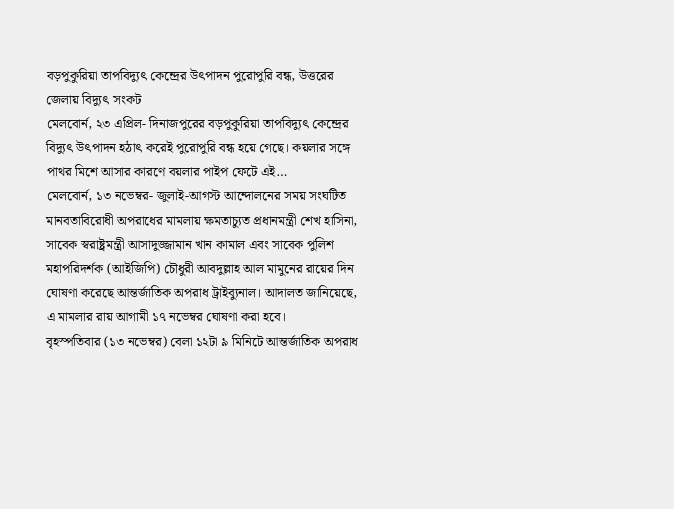বড়পুকুরিয়া তাপবিদ্যুৎ কেন্দ্রের উৎপাদন পুরোপুরি বন্ধ, উত্তরের জেলায় বিদ্যুৎ সংকট
মেলবোর্ন, ২৩ এপ্রিল- দিনাজপুরের বড়পুকুরিয়া তাপবিদ্যুৎ কেন্দ্রের বিদ্যুৎ উৎপাদন হঠাৎ করেই পুরোপুরি বন্ধ হয়ে গেছে। কয়লার সঙ্গে পাথর মিশে আসার কারণে বয়লার পাইপ ফেটে এই…
মেলবোর্ন, ১৩ নভেম্বর- জুলাই-আগস্ট আন্দোলনের সময় সংঘটিত মানবতাবিরোধী অপরাধের মামলায় ক্ষমতাচ্যুত প্রধানমন্ত্রী শেখ হাসিনা, সাবেক স্বরাষ্ট্রমন্ত্রী আসাদুজ্জামান খান কামাল এবং সাবেক পুলিশ মহাপরিদর্শক (আইজিপি) চৌধুরী আবদুল্লাহ আল মামুনের রায়ের দিন ঘোষণা করেছে আন্তর্জাতিক অপরাধ ট্রাইব্যুনাল। আদালত জানিয়েছে, এ মামলার রায় আগামী ১৭ নভেম্বর ঘোষণা করা হবে।
বৃহস্পতিবার (১৩ নভেম্বর) বেলা ১২টা ৯ মিনিটে আন্তর্জাতিক অপরাধ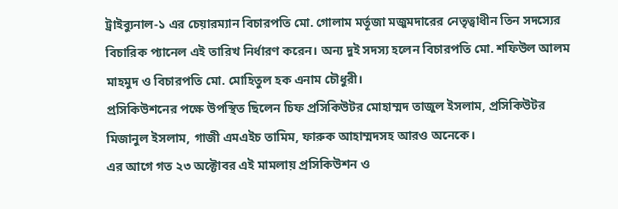ট্রাইব্যুনাল-১ এর চেয়ারম্যান বিচারপতি মো. গোলাম মর্তূজা মজুমদারের নেতৃত্বাধীন তিন সদস্যের বিচারিক প্যানেল এই তারিখ নির্ধারণ করেন। অন্য দুই সদস্য হলেন বিচারপতি মো. শফিউল আলম মাহমুদ ও বিচারপতি মো. মোহিতুল হক এনাম চৌধুরী।
প্রসিকিউশনের পক্ষে উপস্থিত ছিলেন চিফ প্রসিকিউটর মোহাম্মদ তাজুল ইসলাম, প্রসিকিউটর মিজানুল ইসলাম, গাজী এমএইচ তামিম, ফারুক আহাম্মদসহ আরও অনেকে।
এর আগে গত ২৩ অক্টোবর এই মামলায় প্রসিকিউশন ও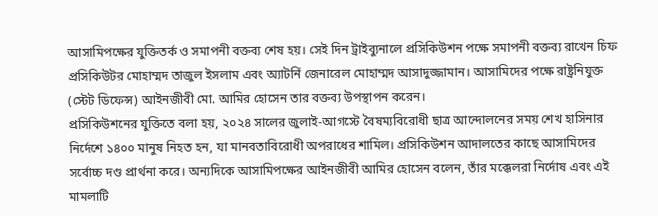আসামিপক্ষের যুক্তিতর্ক ও সমাপনী বক্তব্য শেষ হয়। সেই দিন ট্রাইব্যুনালে প্রসিকিউশন পক্ষে সমাপনী বক্তব্য রাখেন চিফ প্রসিকিউটর মোহাম্মদ তাজুল ইসলাম এবং অ্যাটর্নি জেনারেল মোহাম্মদ আসাদুজ্জামান। আসামিদের পক্ষে রাষ্ট্রনিযুক্ত (স্টেট ডিফেন্স) আইনজীবী মো. আমির হোসেন তার বক্তব্য উপস্থাপন করেন।
প্রসিকিউশনের যুক্তিতে বলা হয়, ২০২৪ সালের জুলাই-আগস্টে বৈষম্যবিরোধী ছাত্র আন্দোলনের সময় শেখ হাসিনার নির্দেশে ১৪০০ মানুষ নিহত হন, যা মানবতাবিরোধী অপরাধের শামিল। প্রসিকিউশন আদালতের কাছে আসামিদের সর্বোচ্চ দণ্ড প্রার্থনা করে। অন্যদিকে আসামিপক্ষের আইনজীবী আমির হোসেন বলেন, তাঁর মক্কেলরা নির্দোষ এবং এই মামলাটি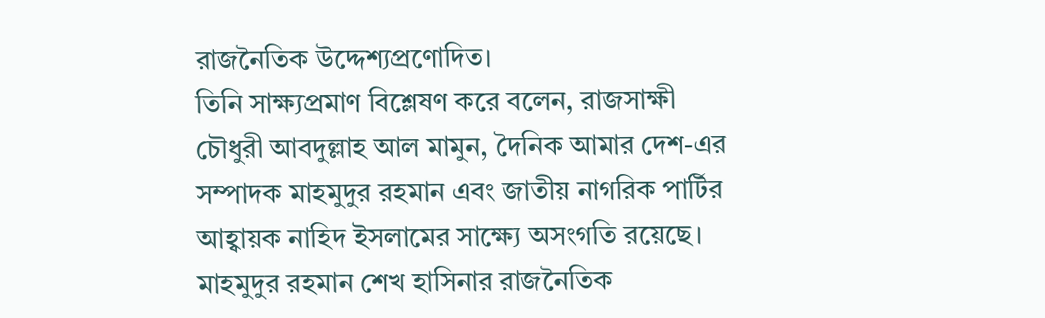রাজনৈতিক উদ্দেশ্যপ্রণোদিত।
তিনি সাক্ষ্যপ্রমাণ বিশ্লেষণ করে বলেন, রাজসাক্ষী চৌধুরী আবদুল্লাহ আল মামুন, দৈনিক আমার দেশ-এর সম্পাদক মাহমুদুর রহমান এবং জাতীয় নাগরিক পার্টির আহ্বায়ক নাহিদ ইসলামের সাক্ষ্যে অসংগতি রয়েছে। মাহমুদুর রহমান শেখ হাসিনার রাজনৈতিক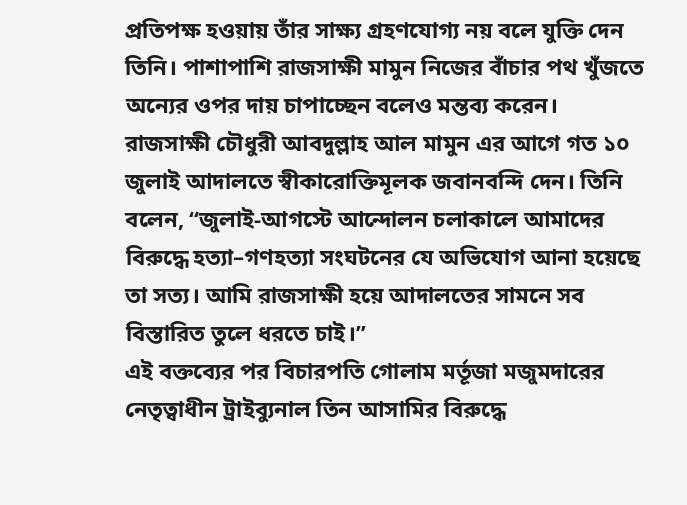প্রতিপক্ষ হওয়ায় তাঁর সাক্ষ্য গ্রহণযোগ্য নয় বলে যুক্তি দেন তিনি। পাশাপাশি রাজসাক্ষী মামুন নিজের বাঁচার পথ খুঁজতে অন্যের ওপর দায় চাপাচ্ছেন বলেও মন্তব্য করেন।
রাজসাক্ষী চৌধুরী আবদুল্লাহ আল মামুন এর আগে গত ১০ জুলাই আদালতে স্বীকারোক্তিমূলক জবানবন্দি দেন। তিনি বলেন, “জুলাই-আগস্টে আন্দোলন চলাকালে আমাদের বিরুদ্ধে হত্যা–গণহত্যা সংঘটনের যে অভিযোগ আনা হয়েছে তা সত্য। আমি রাজসাক্ষী হয়ে আদালতের সামনে সব বিস্তারিত তুলে ধরতে চাই।”
এই বক্তব্যের পর বিচারপতি গোলাম মর্তূজা মজুমদারের নেতৃত্বাধীন ট্রাইব্যুনাল তিন আসামির বিরুদ্ধে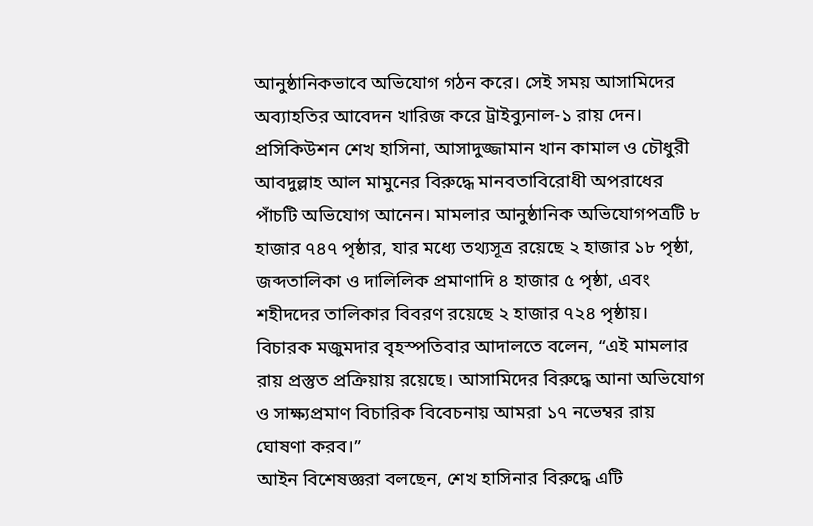আনুষ্ঠানিকভাবে অভিযোগ গঠন করে। সেই সময় আসামিদের অব্যাহতির আবেদন খারিজ করে ট্রাইব্যুনাল-১ রায় দেন।
প্রসিকিউশন শেখ হাসিনা, আসাদুজ্জামান খান কামাল ও চৌধুরী আবদুল্লাহ আল মামুনের বিরুদ্ধে মানবতাবিরোধী অপরাধের পাঁচটি অভিযোগ আনেন। মামলার আনুষ্ঠানিক অভিযোগপত্রটি ৮ হাজার ৭৪৭ পৃষ্ঠার, যার মধ্যে তথ্যসূত্র রয়েছে ২ হাজার ১৮ পৃষ্ঠা, জব্দতালিকা ও দালিলিক প্রমাণাদি ৪ হাজার ৫ পৃষ্ঠা, এবং শহীদদের তালিকার বিবরণ রয়েছে ২ হাজার ৭২৪ পৃষ্ঠায়।
বিচারক মজুমদার বৃহস্পতিবার আদালতে বলেন, “এই মামলার রায় প্রস্তুত প্রক্রিয়ায় রয়েছে। আসামিদের বিরুদ্ধে আনা অভিযোগ ও সাক্ষ্যপ্রমাণ বিচারিক বিবেচনায় আমরা ১৭ নভেম্বর রায় ঘোষণা করব।”
আইন বিশেষজ্ঞরা বলছেন, শেখ হাসিনার বিরুদ্ধে এটি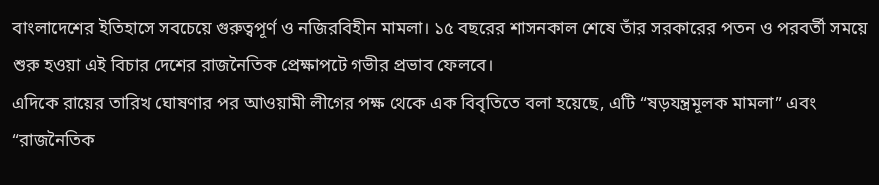বাংলাদেশের ইতিহাসে সবচেয়ে গুরুত্বপূর্ণ ও নজিরবিহীন মামলা। ১৫ বছরের শাসনকাল শেষে তাঁর সরকারের পতন ও পরবর্তী সময়ে শুরু হওয়া এই বিচার দেশের রাজনৈতিক প্রেক্ষাপটে গভীর প্রভাব ফেলবে।
এদিকে রায়ের তারিখ ঘোষণার পর আওয়ামী লীগের পক্ষ থেকে এক বিবৃতিতে বলা হয়েছে, এটি “ষড়যন্ত্রমূলক মামলা” এবং “রাজনৈতিক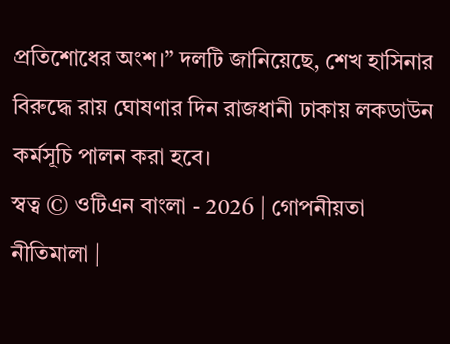প্রতিশোধের অংশ।” দলটি জানিয়েছে, শেখ হাসিনার বিরুদ্ধে রায় ঘোষণার দিন রাজধানী ঢাকায় লকডাউন কর্মসূচি পালন করা হবে।
স্বত্ব © ওটিএন বাংলা - 2026 | গোপনীয়তা নীতিমালা |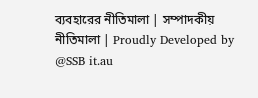ব্যবহারের নীতিমালা | সম্পাদকীয় নীতিমালা | Proudly Developed by @SSB it.au